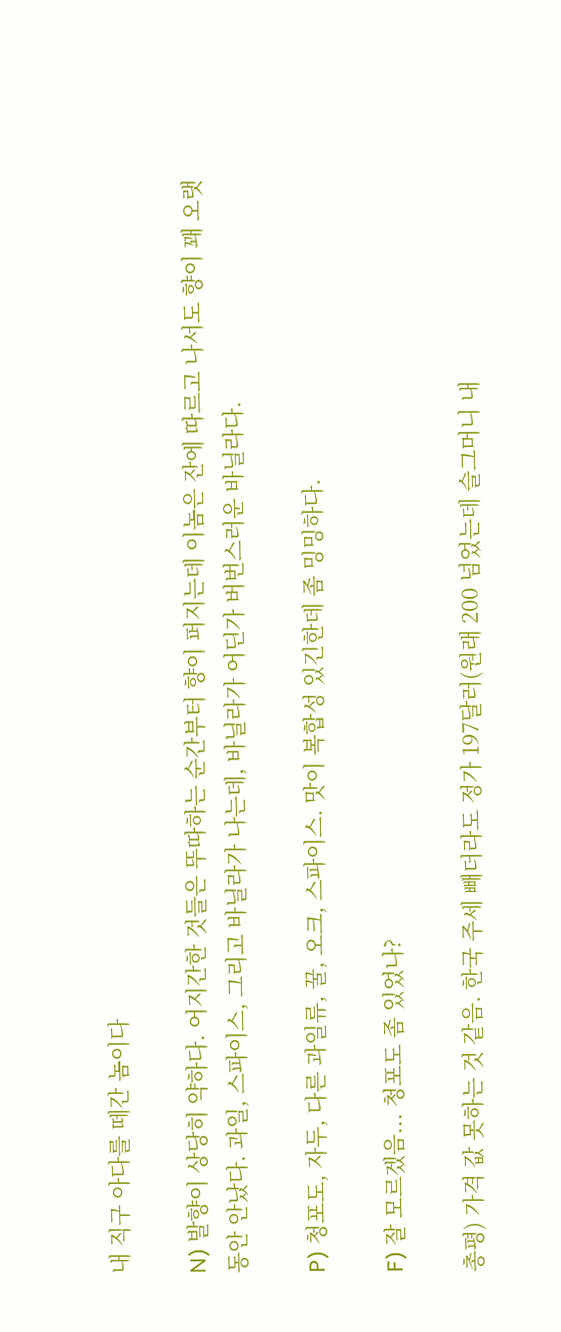내 직구 아다를 떼간 놈이다

N) 발향이 상당히 약하다. 어지간한 것들은 뚜따하는 순간부터 향이 퍼지는데 이놈은 잔에 따르고 나서도 향이 꽤 오랫동안 안났다. 과일, 스파이스, 그리고 바닐라가 나는데, 바닐라가 어딘가 버번스러운 바닐라다.

P) 청포도, 자두, 다른 과일류, 꿀, 오크, 스파이스. 맛이 복합성 있긴한데 좀 밍밍하다.

F) 잘 모르겠음... 청포도 좀 있었나?

총평) 가격 값 못하는 것 같음. 한국 주세 빼더라도 정가 197달러(원래 200 넘었는데 슬그머니 내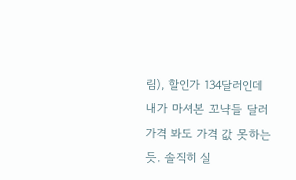림), 할인가 134달러인데 내가 마셔본 꼬냑들 달러가격 봐도 가격 값 못하는 듯. 솔직히 실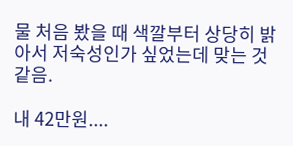물 처음 봤을 때 색깔부터 상당히 밝아서 저숙성인가 싶었는데 맞는 것 같음.

내 42만원....